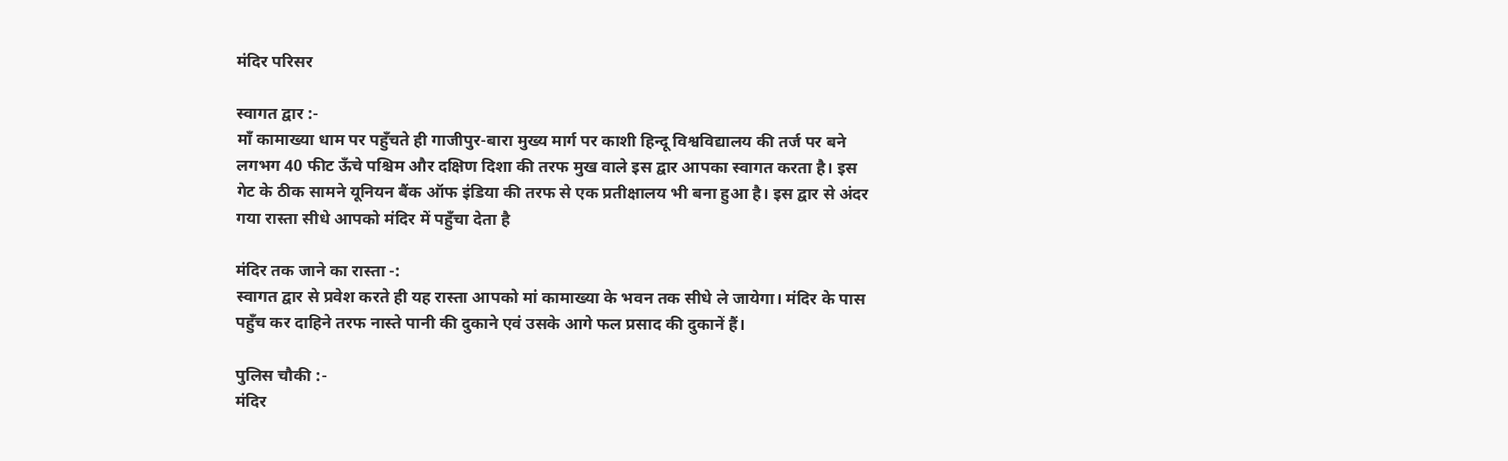मंदिर परिसर

स्वागत द्वार :-
माँ कामाख्या धाम पर पहुँचते ही गाजीपुर-बारा मुख्य मार्ग पर काशी हिन्दू विश्वविद्यालय की तर्ज पर बने लगभग 40 फीट ऊँचे पश्चिम और दक्षिण दिशा की तरफ मुख वाले इस द्वार आपका स्वागत करता है। इस गेट के ठीक सामने यूनियन बैंक ऑफ इंडिया की तरफ से एक प्रतीक्षालय भी बना हुआ है। इस द्वार से अंदर गया रास्ता सीधे आपको मंदिर में पहुँचा देता है

मंदिर तक जाने का रास्‍ता -:
स्‍वागत द्वार से प्रवेश करते ही यह रास्‍ता आपको मां कामाख्‍या के भवन तक सीधे ले जायेगा। मंदिर के पास पहुँच कर दाहिने तरफ नास्‍ते पानी की दुकाने एवं उसके आगे फल प्रसाद की दुकानें हैं।

पुलिस चौकी :-
मंदिर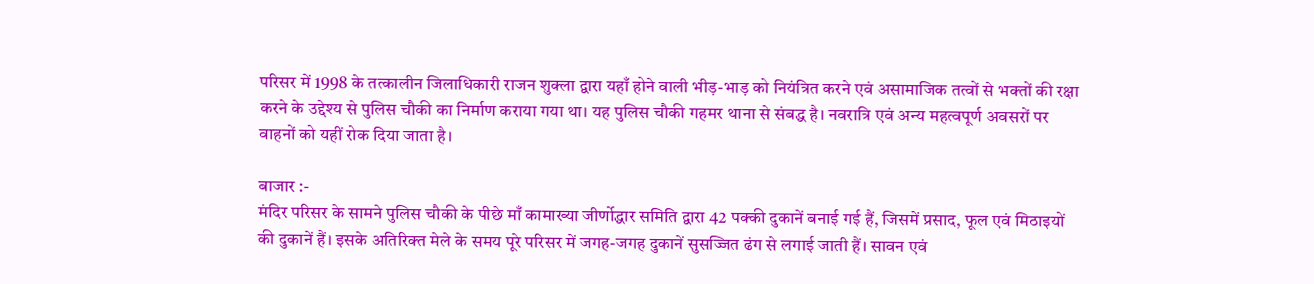परिसर में 1998 के तत्कालीन जिलाधिकारी राजन शुक्ला द्वारा यहाँ होने वाली भीड़-भाड़ को नियंत्रित करने एवं असामाजिक तत्वों से भक्तों की रक्षा करने के उद्देश्य से पुलिस चौकी का निर्माण कराया गया था। यह पुलिस चौकी गहमर थाना से संबद्ध है। नवरात्रि एवं अन्य महत्वपूर्ण अवसरों पर वाहनों को यहीं रोक दिया जाता है।

बाजार :-
मंदिर परिसर के सामने पुलिस चौकी के पीछे माँ कामाख्या जीर्णोद्धार समिति द्वारा 42 पक्की दुकानें बनाई गई हैं, जिसमें प्रसाद, फूल एवं मिठाइयों की दुकानें हैं। इसके अतिरिक्त मेले के समय पूरे परिसर में जगह-जगह दुकानें सुसज्जित ढंग से लगाई जाती हैं। सावन एवं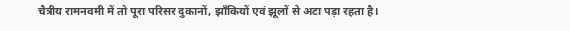चैत्रीय रामनवमी में तो पूरा परिसर दुकानों, झाँकियों एवं झूलों से अटा पड़ा रहता है।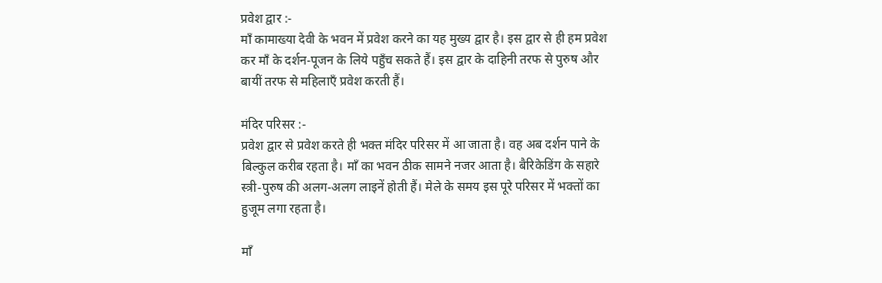प्रवेश द्वार :-
माँ कामाख्या देवी के भवन में प्रवेश करने का यह मुख्य द्वार है। इस द्वार से ही हम प्रवेश कर माँ के दर्शन-पूजन के लिये पहुँच सकते हैं। इस द्वार के दाहिनी तरफ से पुरुष और बायीं तरफ से महिलाएँ प्रवेश करती हैं।

मंदिर परिसर :-
प्रवेश द्वार से प्रवेश करते ही भक्त मंदिर परिसर में आ जाता है। वह अब दर्शन पाने के बिल्कुल करीब रहता है। माँ का भवन ठीक सामने नजर आता है। बैरिकेडिंग के सहारे स्त्री-पुरुष की अलग-अलग लाइनें होती हैं। मेले के समय इस पूरे परिसर में भक्तों का हुजूम लगा रहता है।

मॉं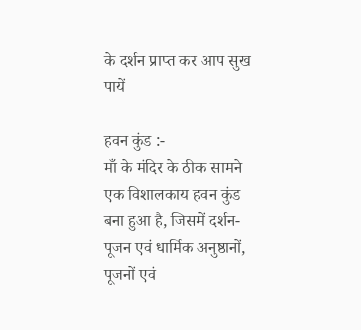के दर्शन प्राप्‍त कर आप सुख पायें

हवन कुंड :-
माँ के मंदिर के ठीक सामने एक विशालकाय हवन कुंड बना हुआ है, जिसमें दर्शन-पूजन एवं धार्मिक अनुष्ठानों, पूजनों एवं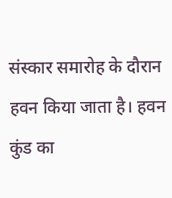संस्कार समारोह के दौरान हवन किया जाता है। हवन कुंड का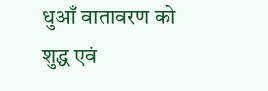धुआँ वातावरण को शुद्ध एवं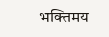भक्तिमय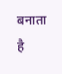बनाता है